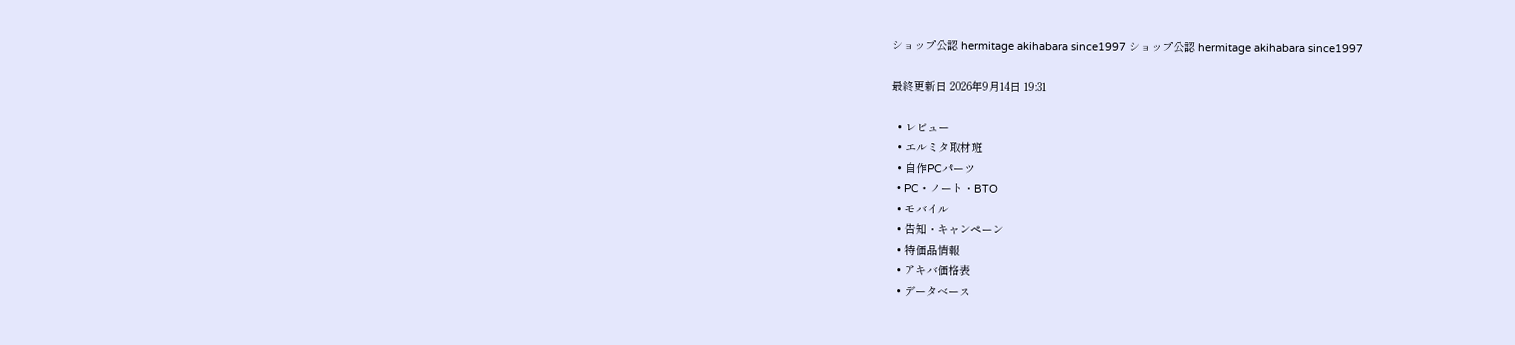ショップ公認 hermitage akihabara since1997 ショップ公認 hermitage akihabara since1997

最終更新日 2026年9月14日 19:31

  • レビュー
  • エルミタ取材班
  • 自作PCパーツ
  • PC・ノート・BTO
  • モバイル
  • 告知・キャンペーン
  • 特価品情報
  • アキバ価格表
  • データベース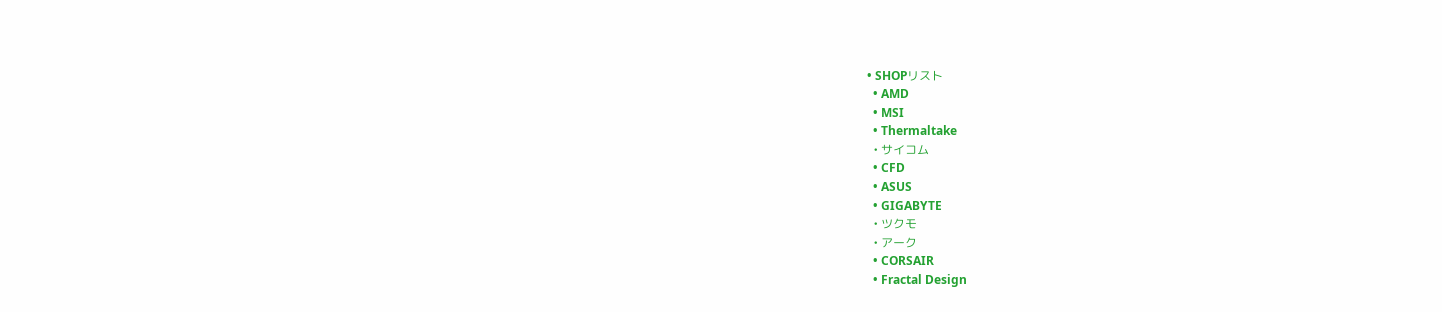• SHOPリスト
  • AMD
  • MSI
  • Thermaltake
  • サイコム
  • CFD
  • ASUS
  • GIGABYTE
  • ツクモ
  • アーク
  • CORSAIR
  • Fractal Design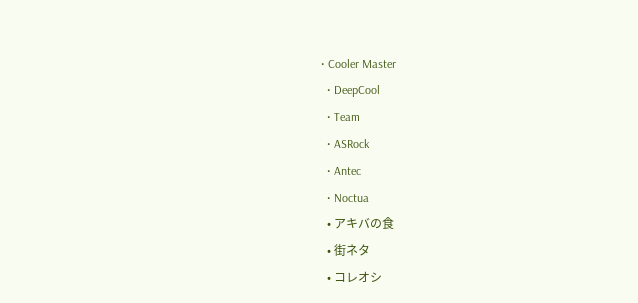• Cooler Master
  • DeepCool
  • Team
  • ASRock
  • Antec
  • Noctua
  • アキバの食
  • 街ネタ
  • コレオシ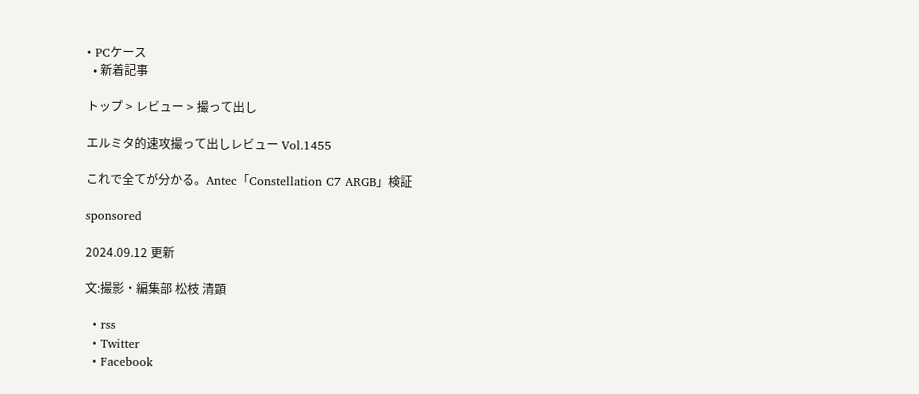• PCケース
  • 新着記事

トップ > レビュー > 撮って出し

エルミタ的速攻撮って出しレビュー Vol.1455

これで全てが分かる。Antec「Constellation C7 ARGB」検証

sponsored

2024.09.12 更新

文:撮影・編集部 松枝 清顕

  • rss
  • Twitter
  • Facebook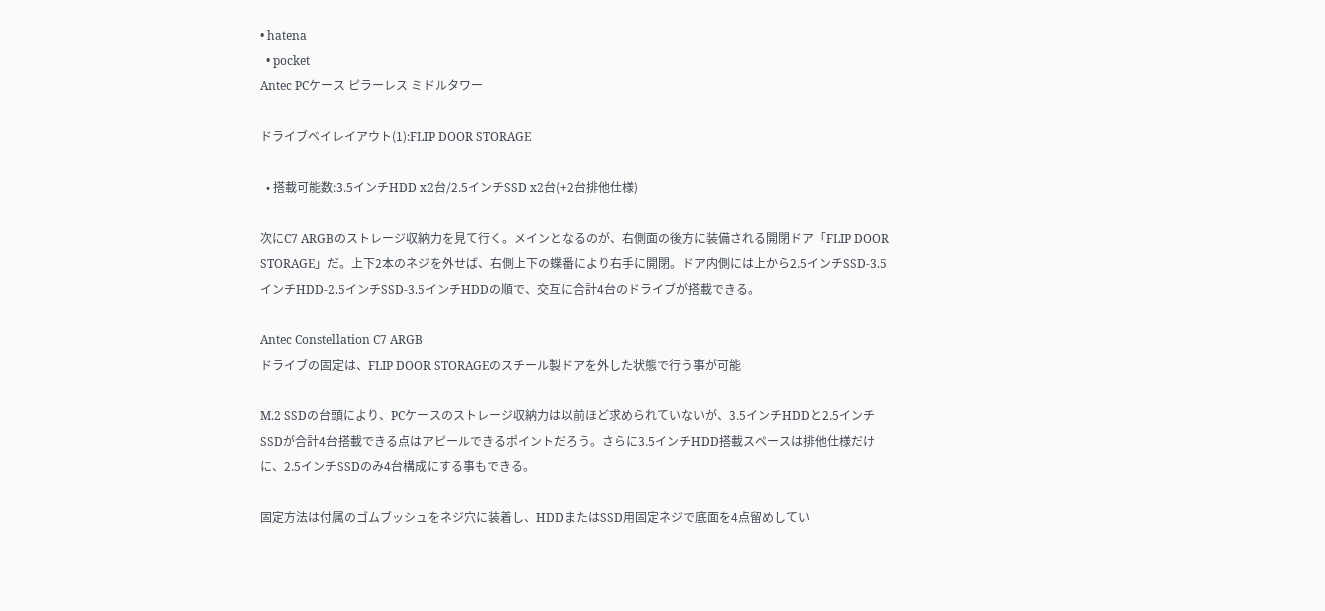• hatena
  • pocket
Antec PCケース ピラーレス ミドルタワー

ドライブベイレイアウト(1):FLIP DOOR STORAGE

  • 搭載可能数:3.5インチHDD x2台/2.5インチSSD x2台(+2台排他仕様)

次にC7 ARGBのストレージ収納力を見て行く。メインとなるのが、右側面の後方に装備される開閉ドア「FLIP DOOR STORAGE」だ。上下2本のネジを外せば、右側上下の蝶番により右手に開閉。ドア内側には上から2.5インチSSD-3.5インチHDD-2.5インチSSD-3.5インチHDDの順で、交互に合計4台のドライブが搭載できる。

Antec Constellation C7 ARGB
ドライブの固定は、FLIP DOOR STORAGEのスチール製ドアを外した状態で行う事が可能

M.2 SSDの台頭により、PCケースのストレージ収納力は以前ほど求められていないが、3.5インチHDDと2.5インチSSDが合計4台搭載できる点はアピールできるポイントだろう。さらに3.5インチHDD搭載スペースは排他仕様だけに、2.5インチSSDのみ4台構成にする事もできる。

固定方法は付属のゴムブッシュをネジ穴に装着し、HDDまたはSSD用固定ネジで底面を4点留めしてい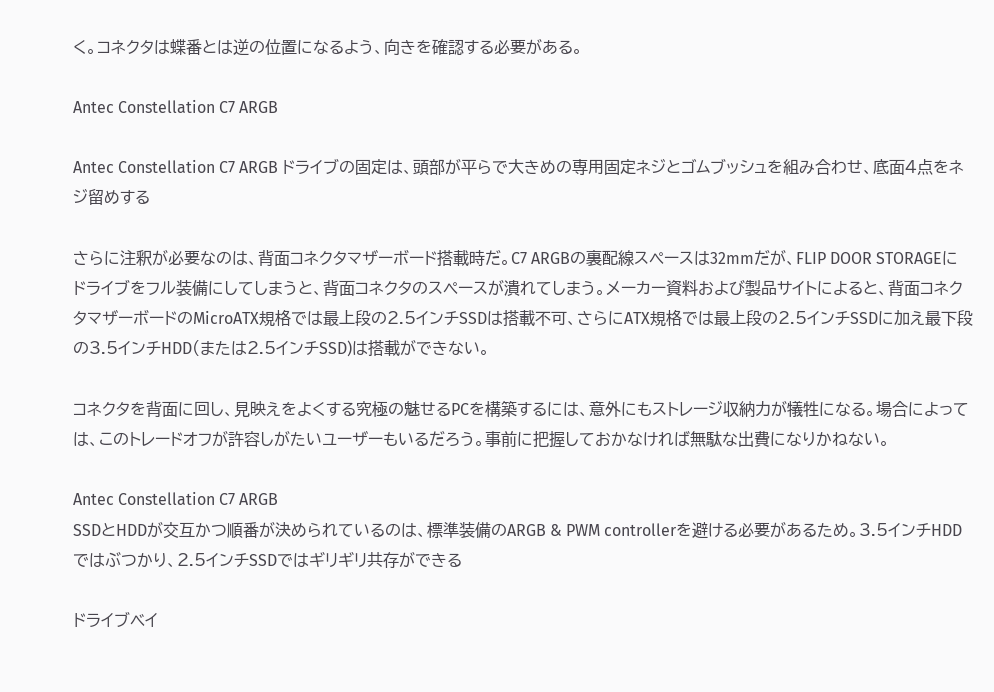く。コネクタは蝶番とは逆の位置になるよう、向きを確認する必要がある。

Antec Constellation C7 ARGB

Antec Constellation C7 ARGB ドライブの固定は、頭部が平らで大きめの専用固定ネジとゴムブッシュを組み合わせ、底面4点をネジ留めする

さらに注釈が必要なのは、背面コネクタマザーボード搭載時だ。C7 ARGBの裏配線スペースは32mmだが、FLIP DOOR STORAGEにドライブをフル装備にしてしまうと、背面コネクタのスペースが潰れてしまう。メーカー資料および製品サイトによると、背面コネクタマザーボードのMicroATX規格では最上段の2.5インチSSDは搭載不可、さらにATX規格では最上段の2.5インチSSDに加え最下段の3.5インチHDD(または2.5インチSSD)は搭載ができない。

コネクタを背面に回し、見映えをよくする究極の魅せるPCを構築するには、意外にもストレージ収納力が犠牲になる。場合によっては、このトレードオフが許容しがたいユーザーもいるだろう。事前に把握しておかなければ無駄な出費になりかねない。

Antec Constellation C7 ARGB
SSDとHDDが交互かつ順番が決められているのは、標準装備のARGB & PWM controllerを避ける必要があるため。3.5インチHDDではぶつかり、2.5インチSSDではギリギリ共存ができる

ドライブベイ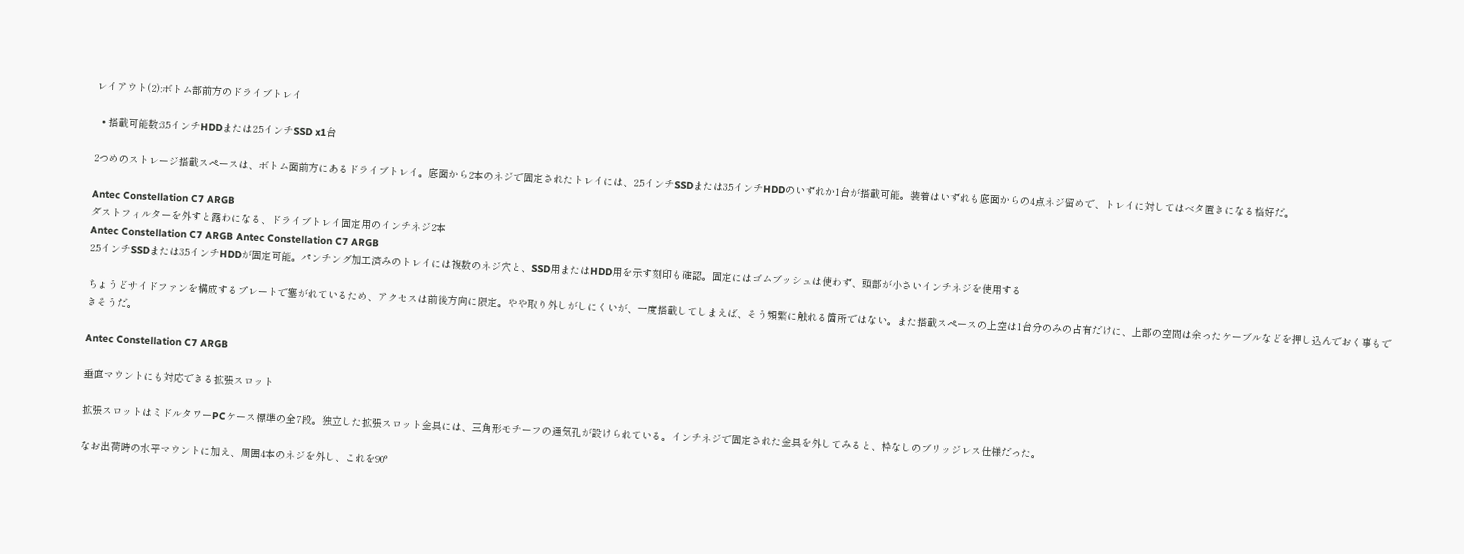レイアウト(2):ボトム部前方のドライブトレイ

  • 搭載可能数:3.5インチHDDまたは2.5インチSSD x1台

2つめのストレージ搭載スペースは、ボトム面前方にあるドライブトレイ。底面から2本のネジで固定されたトレイには、2.5インチSSDまたは3.5インチHDDのいずれか1台が搭載可能。装着はいずれも底面からの4点ネジ留めで、トレイに対してはベタ置きになる格好だ。

Antec Constellation C7 ARGB
ダストフィルターを外すと露わになる、ドライブトレイ固定用のインチネジ2本
Antec Constellation C7 ARGB Antec Constellation C7 ARGB
2.5インチSSDまたは3.5インチHDDが固定可能。パンチング加工済みのトレイには複数のネジ穴と、SSD用またはHDD用を示す刻印も確認。固定にはゴムブッシュは使わず、頭部が小さいインチネジを使用する

ちょうどサイドファンを構成するプレートで塞がれているため、アクセスは前後方向に限定。やや取り外しがしにくいが、一度搭載してしまえば、そう頻繁に触れる箇所ではない。また搭載スペースの上空は1台分のみの占有だけに、上部の空間は余ったケーブルなどを押し込んでおく事もできそうだ。

Antec Constellation C7 ARGB

垂直マウントにも対応できる拡張スロット

拡張スロットはミドルタワーPCケース標準の全7段。独立した拡張スロット金具には、三角形モチーフの通気孔が設けられている。インチネジで固定された金具を外してみると、枠なしのブリッジレス仕様だった。

なお出荷時の水平マウントに加え、周囲4本のネジを外し、これを90°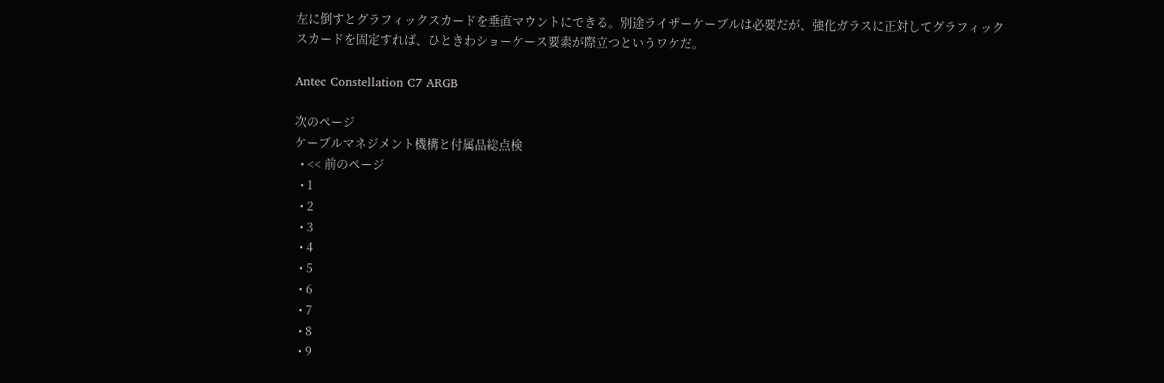左に倒すとグラフィックスカードを垂直マウントにできる。別途ライザーケーブルは必要だが、強化ガラスに正対してグラフィックスカードを固定すれば、ひときわショーケース要素が際立つというワケだ。

Antec Constellation C7 ARGB

次のページ
ケーブルマネジメント機構と付属品総点検
  • << 前のページ
  • 1
  • 2
  • 3
  • 4
  • 5
  • 6
  • 7
  • 8
  • 9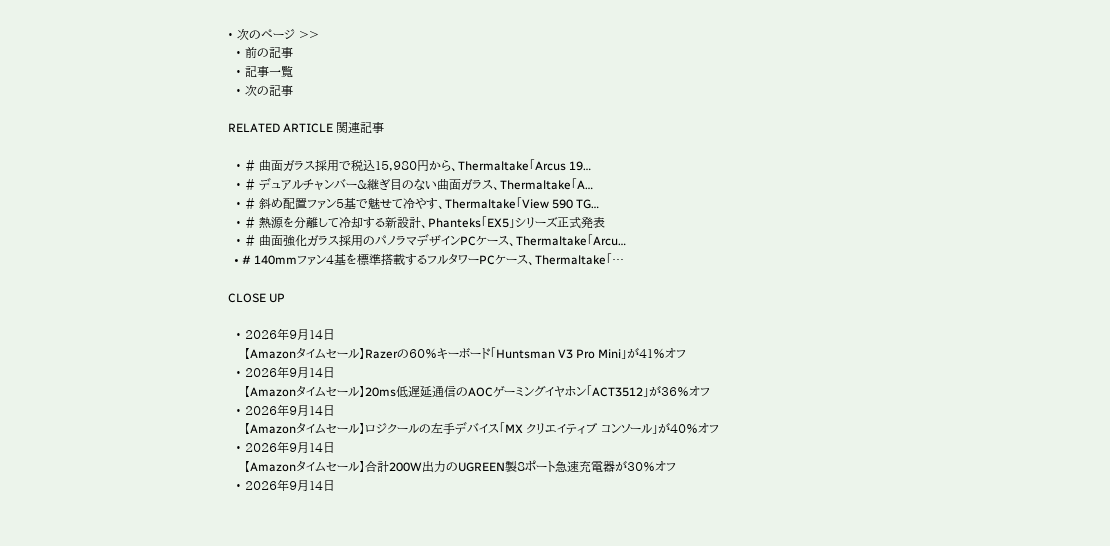• 次のページ >>
  • 前の記事
  • 記事一覧
  • 次の記事

RELATED ARTICLE 関連記事

  • # 曲面ガラス採用で税込15,980円から、Thermaltake「Arcus 19…
  • # デュアルチャンバー&継ぎ目のない曲面ガラス、Thermaltake「A…
  • # 斜め配置ファン5基で魅せて冷やす、Thermaltake「View 590 TG…
  • # 熱源を分離して冷却する新設計、Phanteks「EX5」シリーズ正式発表
  • # 曲面強化ガラス採用のパノラマデザインPCケース、Thermaltake「Arcu…
  • # 140mmファン4基を標準搭載するフルタワーPCケース、Thermaltake「…

CLOSE UP

  • 2026年9月14日
    【Amazonタイムセール】Razerの60%キーボード「Huntsman V3 Pro Mini」が41%オフ
  • 2026年9月14日
    【Amazonタイムセール】20ms低遅延通信のAOCゲーミングイヤホン「ACT3512」が36%オフ
  • 2026年9月14日
    【Amazonタイムセール】ロジクールの左手デバイス「MX クリエイティブ コンソール」が40%オフ
  • 2026年9月14日
    【Amazonタイムセール】合計200W出力のUGREEN製8ポート急速充電器が30%オフ
  • 2026年9月14日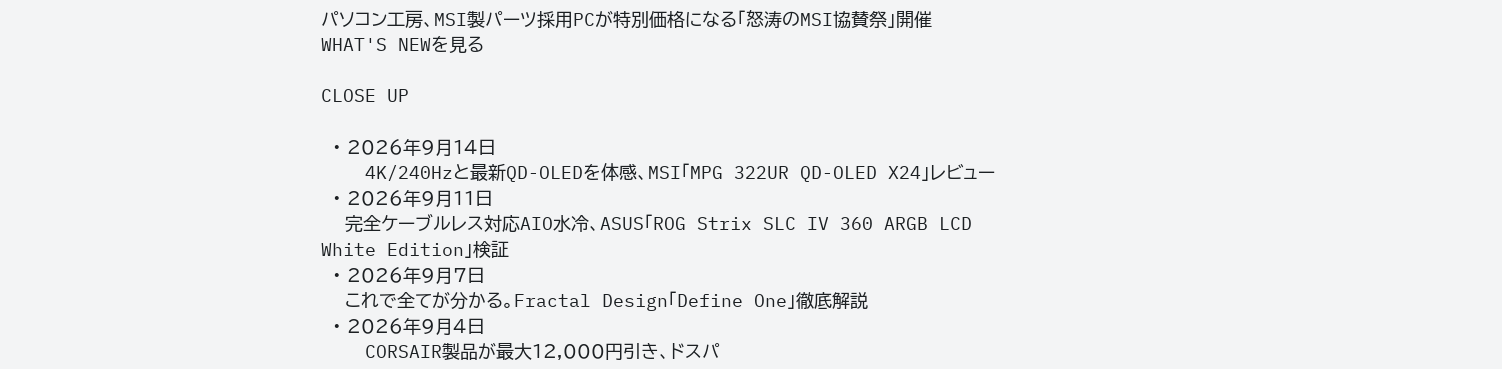パソコン工房、MSI製パーツ採用PCが特別価格になる「怒涛のMSI協賛祭」開催
WHAT'S NEWを見る

CLOSE UP

  • 2026年9月14日
    4K/240Hzと最新QD-OLEDを体感、MSI「MPG 322UR QD-OLED X24」レビュー
  • 2026年9月11日
    完全ケーブルレス対応AIO水冷、ASUS「ROG Strix SLC IV 360 ARGB LCD White Edition」検証
  • 2026年9月7日
    これで全てが分かる。Fractal Design「Define One」徹底解説
  • 2026年9月4日
    CORSAIR製品が最大12,000円引き、ドスパ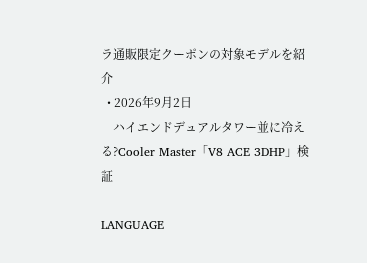ラ通販限定クーポンの対象モデルを紹介
  • 2026年9月2日
    ハイエンドデュアルタワー並に冷える?Cooler Master「V8 ACE 3DHP」検証

LANGUAGE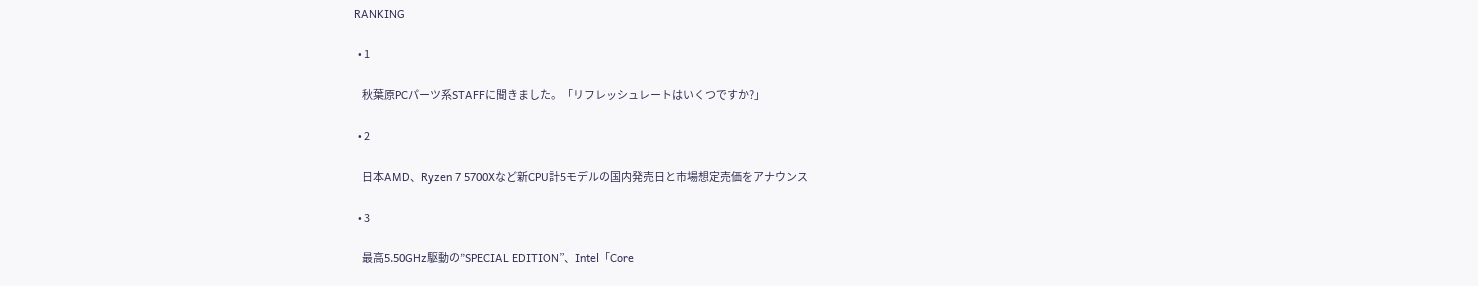RANKING

  • 1

    秋葉原PCパーツ系STAFFに聞きました。「リフレッシュレートはいくつですか?」

  • 2

    日本AMD、Ryzen 7 5700Xなど新CPU計5モデルの国内発売日と市場想定売価をアナウンス

  • 3

    最高5.50GHz駆動の”SPECIAL EDITION”、Intel「Core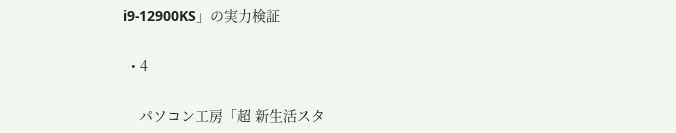i9-12900KS」の実力検証

  • 4

    パソコン工房「超 新生活スタ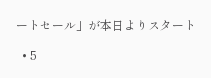ートセール」が本日よりスタート

  • 5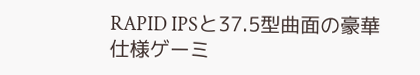RAPID IPSと37.5型曲面の豪華仕様ゲーミ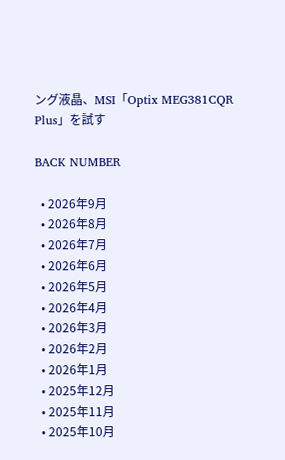ング液晶、MSI「Optix MEG381CQR Plus」を試す

BACK NUMBER

  • 2026年9月
  • 2026年8月
  • 2026年7月
  • 2026年6月
  • 2026年5月
  • 2026年4月
  • 2026年3月
  • 2026年2月
  • 2026年1月
  • 2025年12月
  • 2025年11月
  • 2025年10月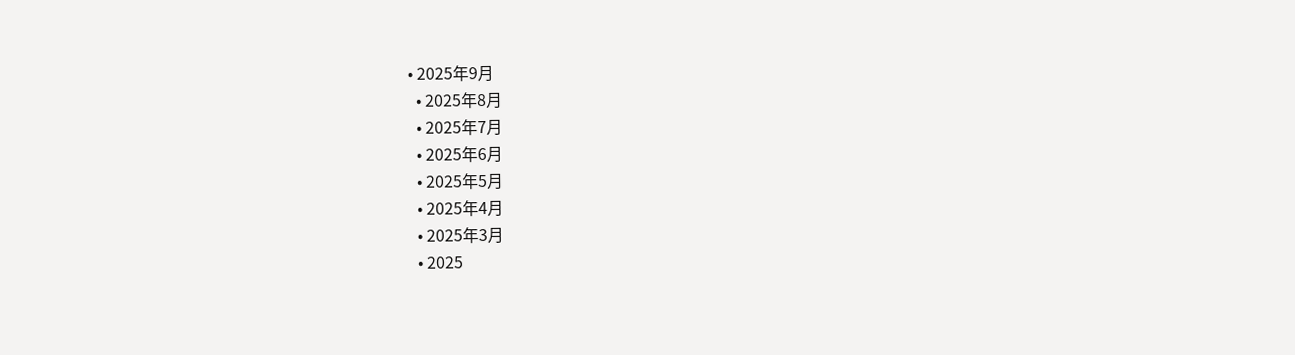• 2025年9月
  • 2025年8月
  • 2025年7月
  • 2025年6月
  • 2025年5月
  • 2025年4月
  • 2025年3月
  • 2025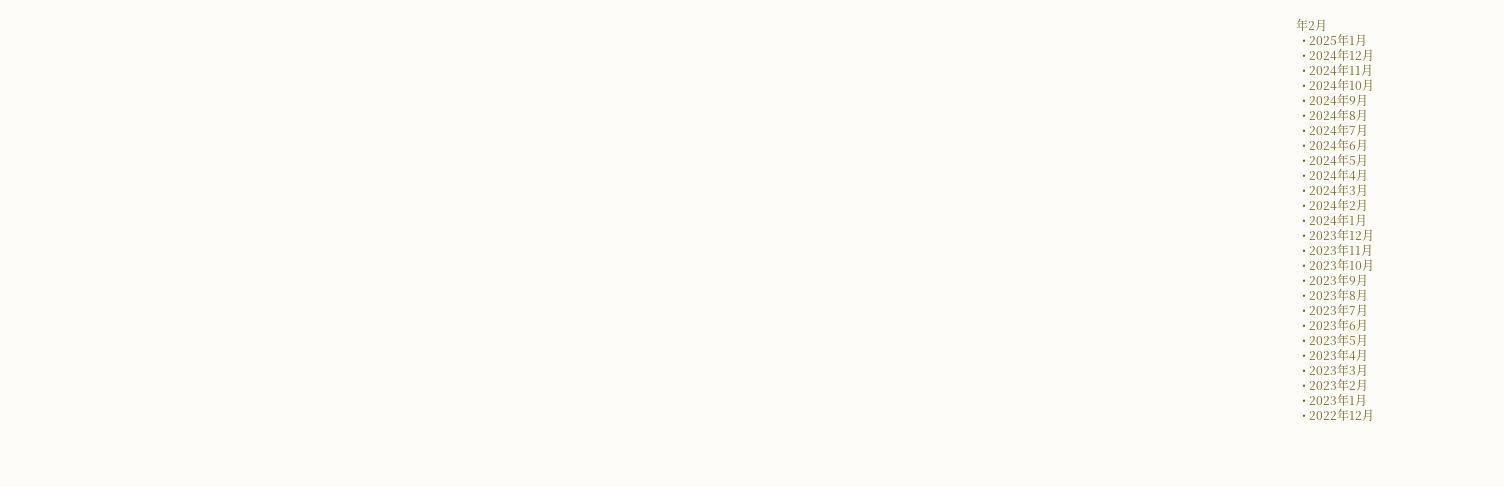年2月
  • 2025年1月
  • 2024年12月
  • 2024年11月
  • 2024年10月
  • 2024年9月
  • 2024年8月
  • 2024年7月
  • 2024年6月
  • 2024年5月
  • 2024年4月
  • 2024年3月
  • 2024年2月
  • 2024年1月
  • 2023年12月
  • 2023年11月
  • 2023年10月
  • 2023年9月
  • 2023年8月
  • 2023年7月
  • 2023年6月
  • 2023年5月
  • 2023年4月
  • 2023年3月
  • 2023年2月
  • 2023年1月
  • 2022年12月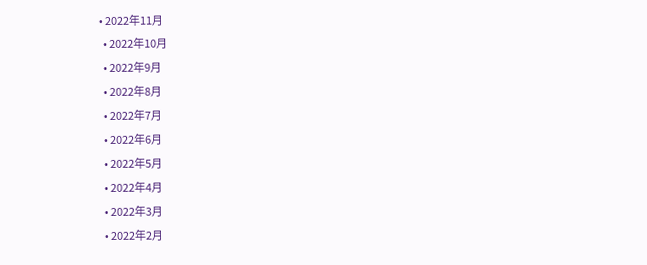• 2022年11月
  • 2022年10月
  • 2022年9月
  • 2022年8月
  • 2022年7月
  • 2022年6月
  • 2022年5月
  • 2022年4月
  • 2022年3月
  • 2022年2月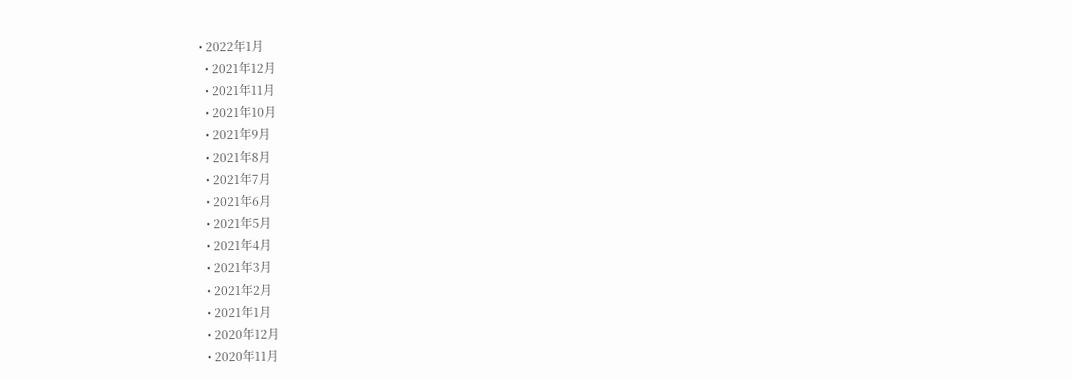• 2022年1月
  • 2021年12月
  • 2021年11月
  • 2021年10月
  • 2021年9月
  • 2021年8月
  • 2021年7月
  • 2021年6月
  • 2021年5月
  • 2021年4月
  • 2021年3月
  • 2021年2月
  • 2021年1月
  • 2020年12月
  • 2020年11月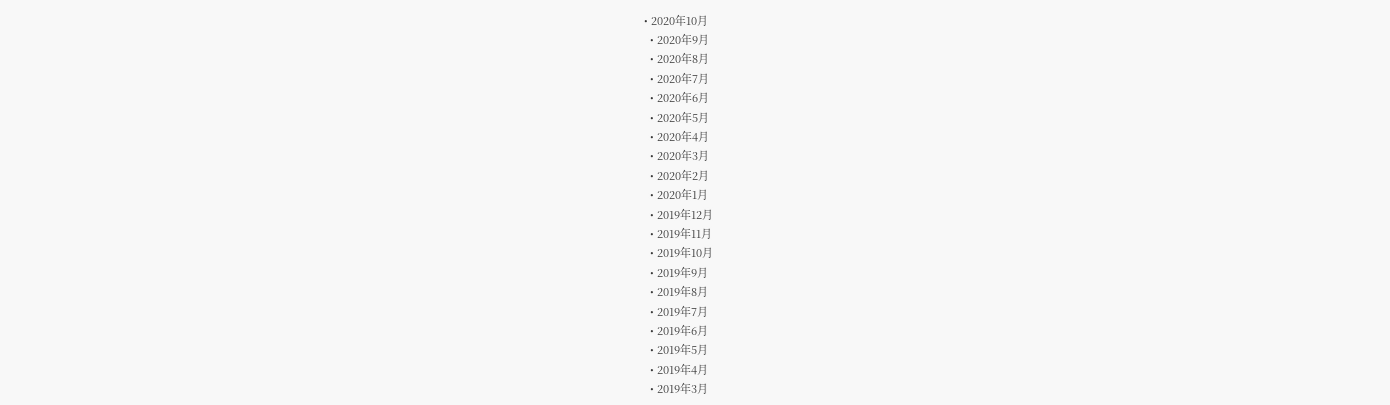• 2020年10月
  • 2020年9月
  • 2020年8月
  • 2020年7月
  • 2020年6月
  • 2020年5月
  • 2020年4月
  • 2020年3月
  • 2020年2月
  • 2020年1月
  • 2019年12月
  • 2019年11月
  • 2019年10月
  • 2019年9月
  • 2019年8月
  • 2019年7月
  • 2019年6月
  • 2019年5月
  • 2019年4月
  • 2019年3月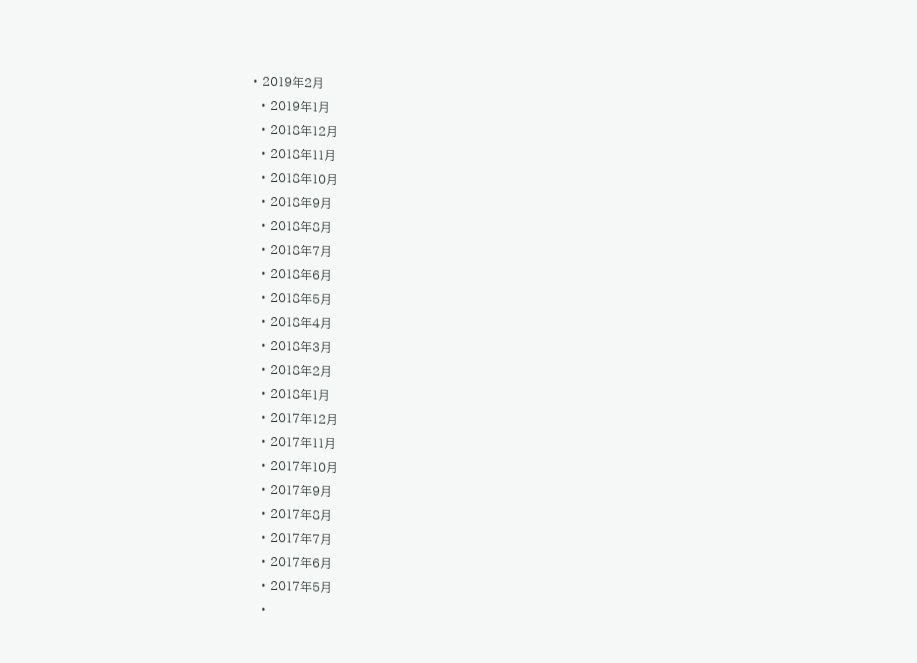• 2019年2月
  • 2019年1月
  • 2018年12月
  • 2018年11月
  • 2018年10月
  • 2018年9月
  • 2018年8月
  • 2018年7月
  • 2018年6月
  • 2018年5月
  • 2018年4月
  • 2018年3月
  • 2018年2月
  • 2018年1月
  • 2017年12月
  • 2017年11月
  • 2017年10月
  • 2017年9月
  • 2017年8月
  • 2017年7月
  • 2017年6月
  • 2017年5月
  •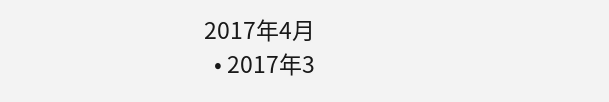2017年4月
  • 2017年3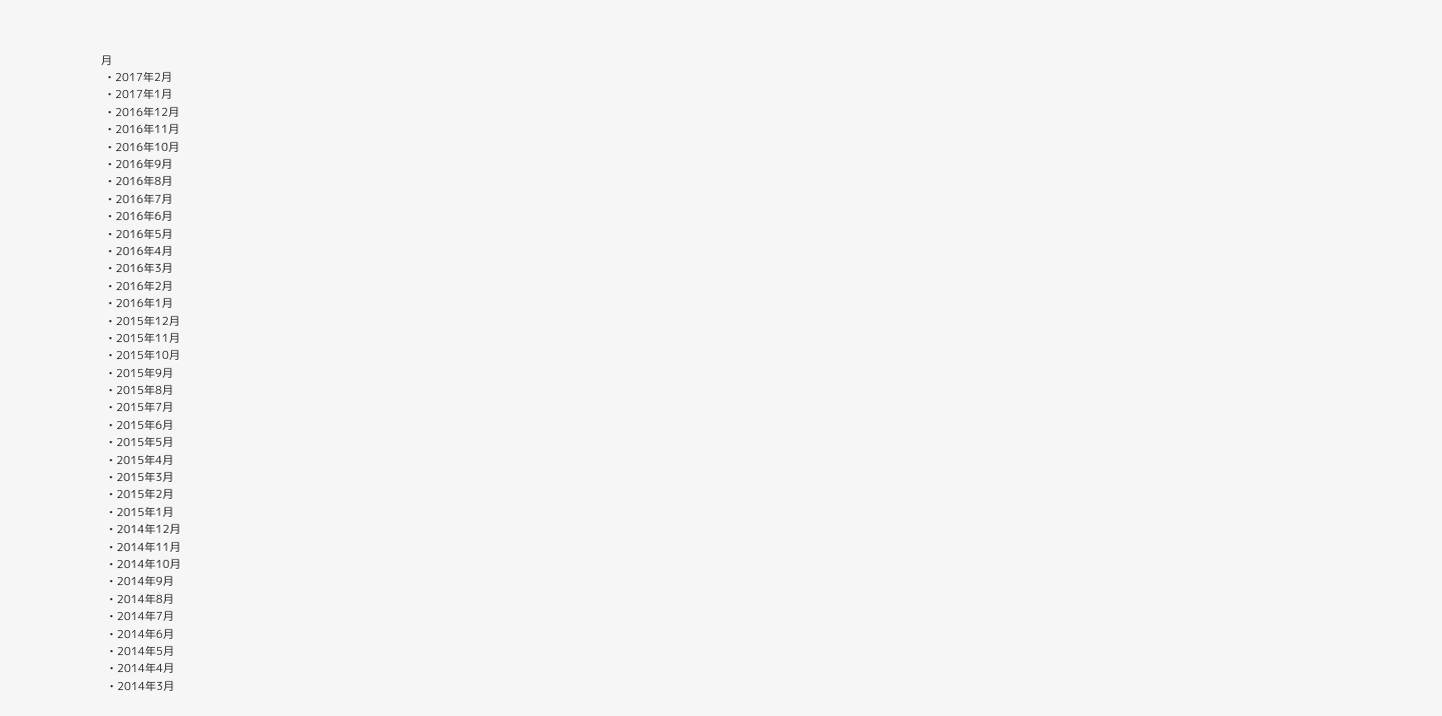月
  • 2017年2月
  • 2017年1月
  • 2016年12月
  • 2016年11月
  • 2016年10月
  • 2016年9月
  • 2016年8月
  • 2016年7月
  • 2016年6月
  • 2016年5月
  • 2016年4月
  • 2016年3月
  • 2016年2月
  • 2016年1月
  • 2015年12月
  • 2015年11月
  • 2015年10月
  • 2015年9月
  • 2015年8月
  • 2015年7月
  • 2015年6月
  • 2015年5月
  • 2015年4月
  • 2015年3月
  • 2015年2月
  • 2015年1月
  • 2014年12月
  • 2014年11月
  • 2014年10月
  • 2014年9月
  • 2014年8月
  • 2014年7月
  • 2014年6月
  • 2014年5月
  • 2014年4月
  • 2014年3月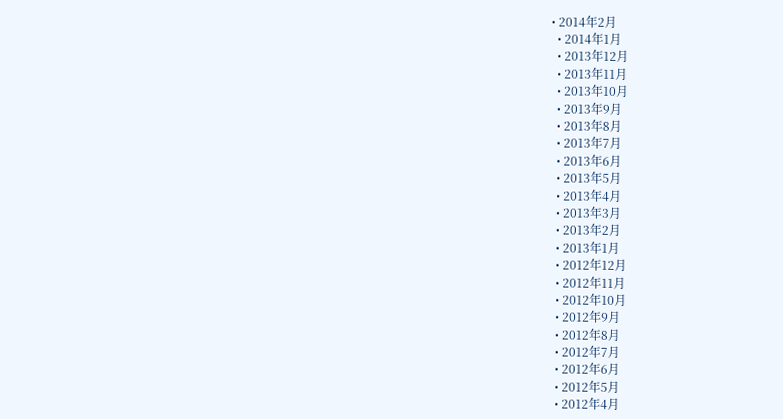• 2014年2月
  • 2014年1月
  • 2013年12月
  • 2013年11月
  • 2013年10月
  • 2013年9月
  • 2013年8月
  • 2013年7月
  • 2013年6月
  • 2013年5月
  • 2013年4月
  • 2013年3月
  • 2013年2月
  • 2013年1月
  • 2012年12月
  • 2012年11月
  • 2012年10月
  • 2012年9月
  • 2012年8月
  • 2012年7月
  • 2012年6月
  • 2012年5月
  • 2012年4月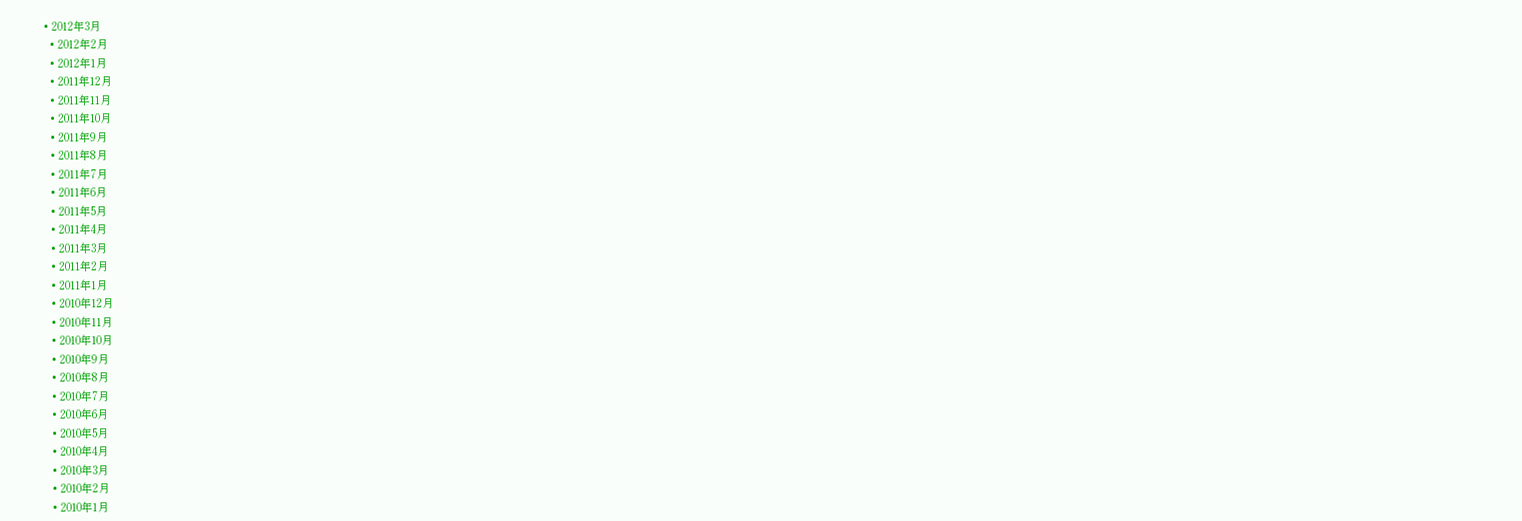• 2012年3月
  • 2012年2月
  • 2012年1月
  • 2011年12月
  • 2011年11月
  • 2011年10月
  • 2011年9月
  • 2011年8月
  • 2011年7月
  • 2011年6月
  • 2011年5月
  • 2011年4月
  • 2011年3月
  • 2011年2月
  • 2011年1月
  • 2010年12月
  • 2010年11月
  • 2010年10月
  • 2010年9月
  • 2010年8月
  • 2010年7月
  • 2010年6月
  • 2010年5月
  • 2010年4月
  • 2010年3月
  • 2010年2月
  • 2010年1月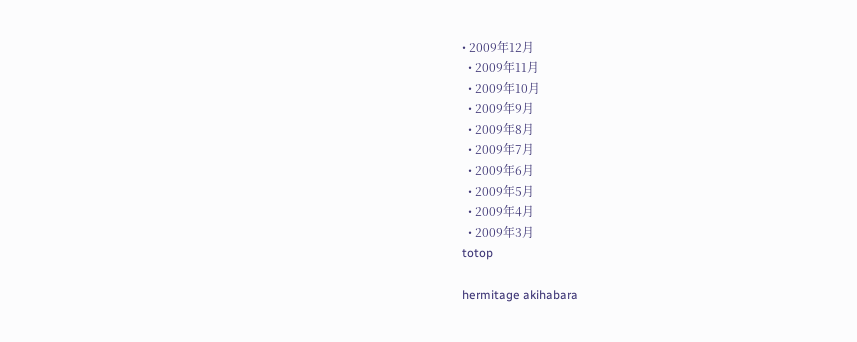• 2009年12月
  • 2009年11月
  • 2009年10月
  • 2009年9月
  • 2009年8月
  • 2009年7月
  • 2009年6月
  • 2009年5月
  • 2009年4月
  • 2009年3月
totop

hermitage akihabara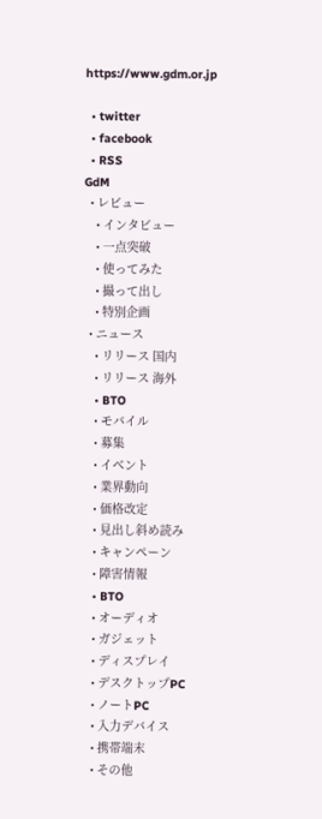https://www.gdm.or.jp

  • twitter
  • facebook
  • RSS
GdM
  • レビュー
    • インタビュー
    • 一点突破
    • 使ってみた
    • 撮って出し
    • 特別企画
  • ニュース
    • リリース 国内
    • リリース 海外
    • BTO
    • モバイル
    • 募集
    • イベント
    • 業界動向
    • 価格改定
    • 見出し斜め読み
    • キャンペーン
    • 障害情報
    • BTO
    • オーディオ
    • ガジェット
    • ディスプレイ
    • デスクトップPC
    • ノートPC
    • 入力デバイス
    • 携帯端末
    • その他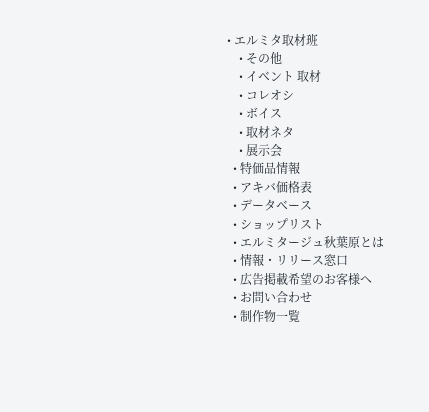• エルミタ取材班
    • その他
    • イベント 取材
    • コレオシ
    • ボイス
    • 取材ネタ
    • 展示会
  • 特価品情報
  • アキバ価格表
  • データベース
  • ショップリスト
  • エルミタージュ秋葉原とは
  • 情報・リリース窓口
  • 広告掲載希望のお客様へ
  • お問い合わせ
  • 制作物一覧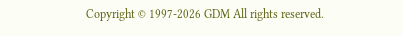Copyright © 1997-2026 GDM All rights reserved.